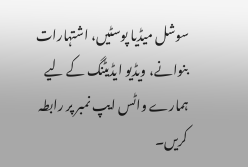سوشل میڈیا پوسٹیں، اشتہارات بنوانے، ویڈیو ایڈیٹنگ کے لیے ہمارے واٹس ایپ نمبر پر رابطہ کریں۔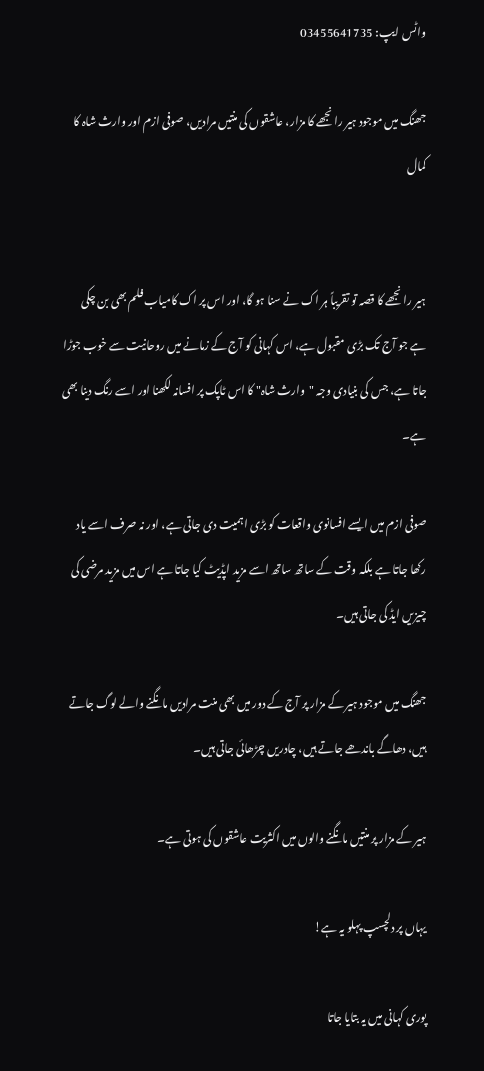واٹس ایپ: 03455641735

جھنگ میں موجود ہیر رانجھے کا مزار، عاشقوں کی منتیں مرادیں، صوفی ازم اور وارث شاہ کا کمال


ہیر رانجھے کا قصہ تو تقریباً ہر اک نے سنا ہو گا، اور اس پر اک کامیاب فلم بھی بن چکی ہے جو آج تک بڑی مقبول ہے، اس کہانی کو آج کے زمانے میں روحانیت سے خوب جوڑا جاتا ہے، جس کی بنیادی وجہ "وارث شاہ" کا اس ٹاپک پر افسانہ لکھنا اور اسے رنگ دینا بھی ہے۔

صوفی ازم میں ایسے افسانوی واقعات کو بڑی اہمیت دی جاتی ہے، اور نہ صرف اسے یاد رکھا جاتا ہے بلکہ وقت کے ساتھ ساتھ اسے مزید اپڈیٹ کیا جاتا ہے اس میں مزید مرضی کی چیزیں ایڈ کی جاتی ہیں۔

جھنگ میں موجود ہیر کے مزار پر آج کے دور میں بھی منت مرادیں مانگنے والے لوگ جاتے ہیں، دھاگے باندھے جاتے ہیں، چادریں چڑھائی جاتی ہیں۔

ہیر کے مزار پر منتیں مانگنے والوں میں اکثریت عاشقوں کی ہوتی ہے۔

یہاں پر دلچسپ پہلو یہ ہے!

پوری کہانی میں یہ بتایا جاتا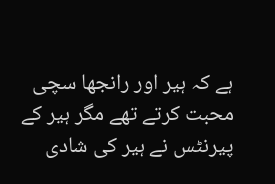ہے کہ ہیر اور رانجھا سچی محبت کرتے تھے مگر ہیر کے پیرنٹس نے ہیر کی شادی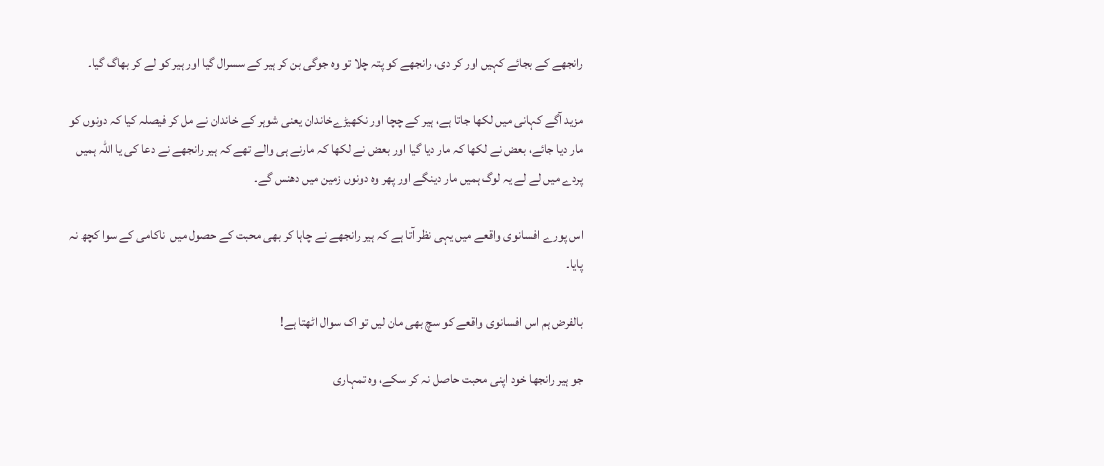رانجھے کے بجائے کہیں اور کر دی، رانجھے کو پتہ چلا تو وہ جوگی بن کر ہیر کے سسرال گیا اور ہیر کو لے کر بھاگ گیا۔

مزید آگے کہانی میں لکھا جاتا ہے، ہیر کے چچا اور نکھیڑےخاندان یعنی شوہر کے خاندان نے مل کر فیصلہ کیا کہ دونوں کو مار دیا جائے، بعض نے لکھا کہ مار دیا گیا اور بعض نے لکھا کہ مارنے ہی والے تھے کہ ہیر رانجھے نے دعا کی یا اللہ ہمیں پردے میں لے لے یہ لوگ ہمیں مار دینگے اور پھر وہ دونوں زمین میں دھنس گے۔

اس پورے افسانوی واقعے میں یہی نظر آتا ہے کہ ہیر رانجھے نے چاہا کر بھی محبت کے حصول میں  ناکامی کے سوا کچھ نہ پایا۔

بالفرض ہم اس افسانوی واقعے کو سچ بھی مان لیں تو اک سوال اٹھتا ہے!

جو ہیر رانجھا خود اپنی محبت حاصل نہ کر سکے، وہ تمہاری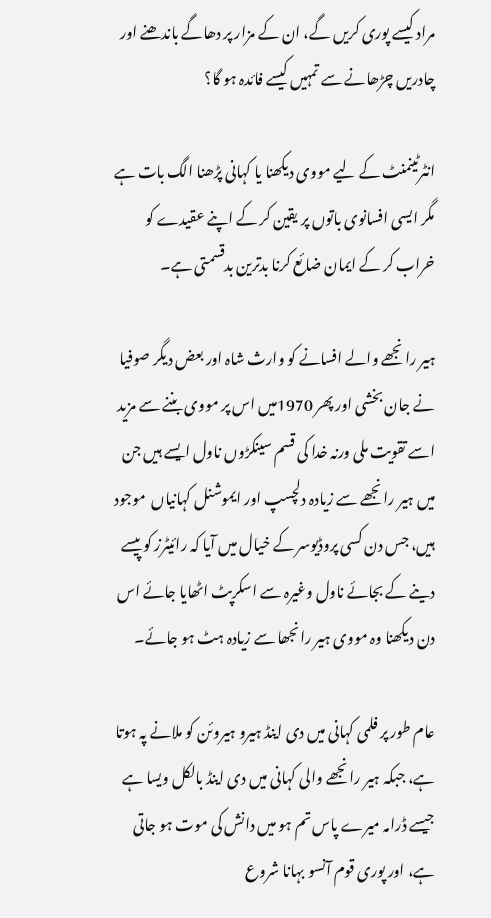مراد کیسے پوری کریں گے، ان کے مزار پر دھاگے باندھنے اور چادریں چڑھانے سے تمہیں کیسے فائدہ ہو گا؟

انٹرٹینمنٹ کے لیے مووی دیکھنا یا کہانی پڑھنا الگ بات ہے مگر ایسی افسانوی باتوں پر یقین کر کے اپنے عقیدے کو خراب کر کے ایمان ضائع کرنا بدترین بدقسمتی ہے۔

ہیر رانجھے والے افسانے کو وارث شاہ اور بعض دیگر صوفیا نے جان بخشی اور پھر 1970میں اس پر مووی بننے سے مزید اسے تقویت ملی ورنہ خدا کی قسم سینکڑوں ناول ایسے ہیں جن میں ہیر رانجھے سے زیادہ دلچسپ اور ایموشنل کہانیاں  موجود ہیں، جس دن کسی پروڈیوسر کے خیال میں آیا کہ رائیٹرز کو پیسے دینے کے بجائے ناول وغیرہ سے اسکرپٹ اٹھایا جائے اس دن دیکھنا وہ مووی ہیر رانجھا سے زیادہ ہٹ ہو جائے۔

عام طور پر فلمی کہانی میں دی اینڈ ہیرو ہیروئن کو ملانے پہ ہوتا ہے، جبکہ ہیر رانجھے والی کہانی میں دی اینڈ بالکل ویسا ہے جیسے ڈرامہ میرے پاس تم ہو میں دانش کی موت ہو جاتی ہے، اور پوری قوم آنسو بہانا شروع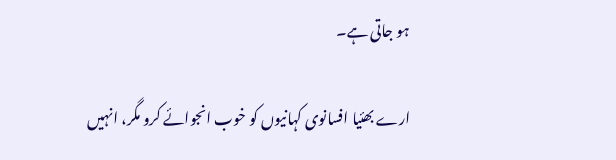ہو جاتی ہے۔

ارے بھئیا افسانوی کہانیوں کو خوب انجوائے کرو مگر، انہیں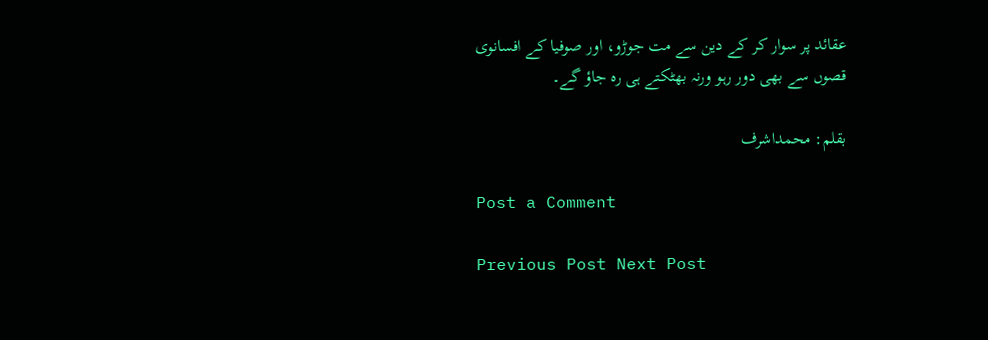عقائد پر سوار کر کے دین سے مت جوڑو، اور صوفیا کے افسانوی قصوں سے بھی دور رہو ورنہ بھٹکتے ہی رہ جاؤ گے۔

بقلم: محمداشرف

Post a Comment

Previous Post Next Post